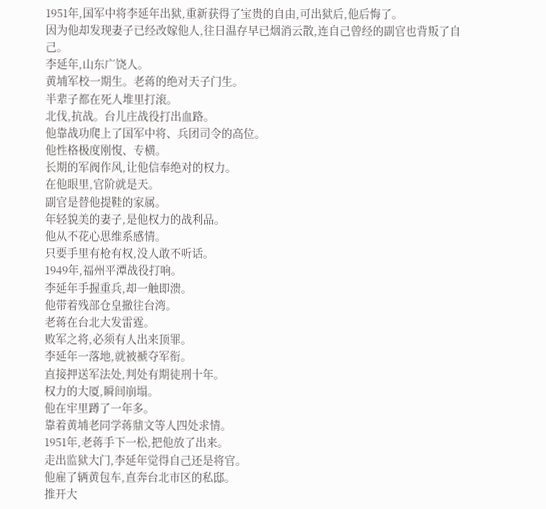1951年,国军中将李延年出狱,重新获得了宝贵的自由,可出狱后,他后悔了。
因为他却发现妻子已经改嫁他人,往日温存早已烟消云散,连自己曾经的副官也背叛了自己。
李延年,山东广饶人。
黄埔军校一期生。老蒋的绝对天子门生。
半辈子都在死人堆里打滚。
北伐,抗战。台儿庄战役打出血路。
他靠战功爬上了国军中将、兵团司令的高位。
他性格极度刚愎、专横。
长期的军阀作风,让他信奉绝对的权力。
在他眼里,官阶就是天。
副官是替他提鞋的家属。
年轻貌美的妻子,是他权力的战利品。
他从不花心思维系感情。
只要手里有枪有权,没人敢不听话。
1949年,福州平潭战役打响。
李延年手握重兵,却一触即溃。
他带着残部仓皇撤往台湾。
老蒋在台北大发雷霆。
败军之将,必须有人出来顶罪。
李延年一落地,就被褫夺军衔。
直接押送军法处,判处有期徒刑十年。
权力的大厦,瞬间崩塌。
他在牢里蹲了一年多。
靠着黄埔老同学蒋鼎文等人四处求情。
1951年,老蒋手下一松,把他放了出来。
走出监狱大门,李延年觉得自己还是将官。
他雇了辆黄包车,直奔台北市区的私邸。
推开大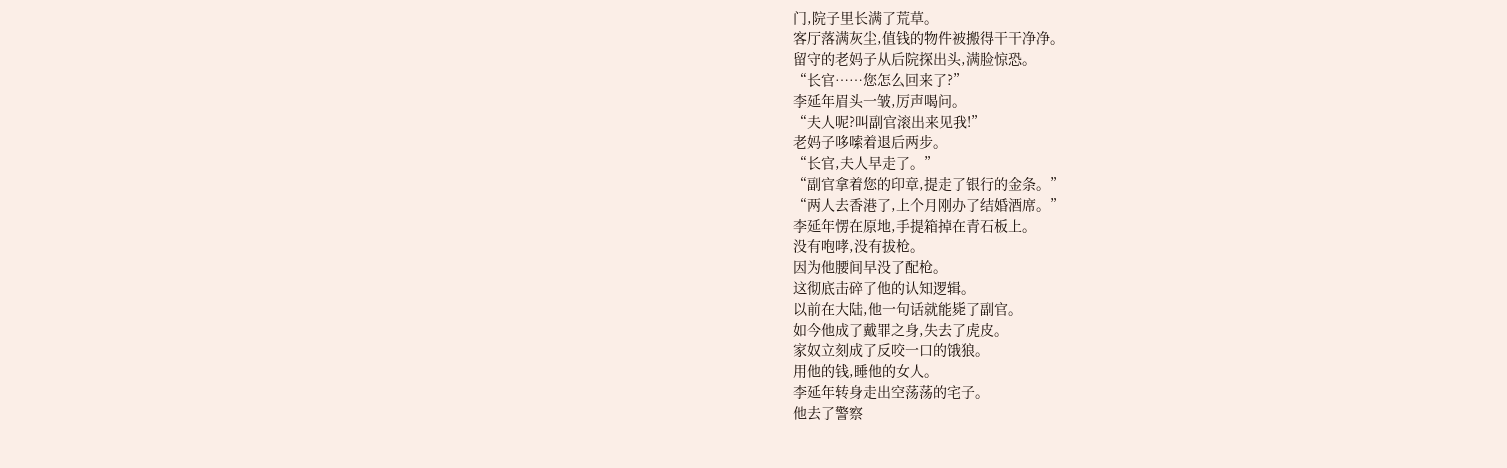门,院子里长满了荒草。
客厅落满灰尘,值钱的物件被搬得干干净净。
留守的老妈子从后院探出头,满脸惊恐。
“长官……您怎么回来了?”
李延年眉头一皱,厉声喝问。
“夫人呢?叫副官滚出来见我!”
老妈子哆嗦着退后两步。
“长官,夫人早走了。”
“副官拿着您的印章,提走了银行的金条。”
“两人去香港了,上个月刚办了结婚酒席。”
李延年愣在原地,手提箱掉在青石板上。
没有咆哮,没有拔枪。
因为他腰间早没了配枪。
这彻底击碎了他的认知逻辑。
以前在大陆,他一句话就能毙了副官。
如今他成了戴罪之身,失去了虎皮。
家奴立刻成了反咬一口的饿狼。
用他的钱,睡他的女人。
李延年转身走出空荡荡的宅子。
他去了警察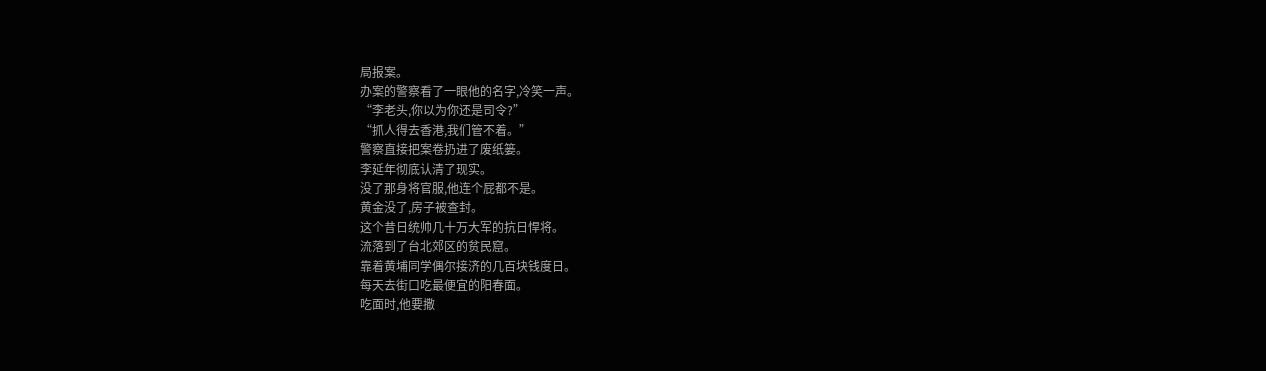局报案。
办案的警察看了一眼他的名字,冷笑一声。
“李老头,你以为你还是司令?”
“抓人得去香港,我们管不着。”
警察直接把案卷扔进了废纸篓。
李延年彻底认清了现实。
没了那身将官服,他连个屁都不是。
黄金没了,房子被查封。
这个昔日统帅几十万大军的抗日悍将。
流落到了台北郊区的贫民窟。
靠着黄埔同学偶尔接济的几百块钱度日。
每天去街口吃最便宜的阳春面。
吃面时,他要撒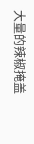大量的辣椒掩盖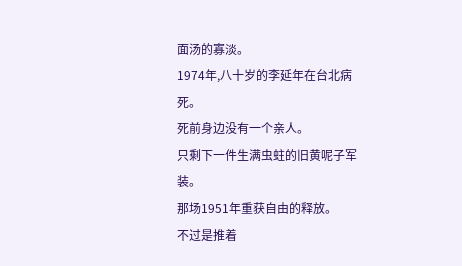面汤的寡淡。
1974年,八十岁的李延年在台北病死。
死前身边没有一个亲人。
只剩下一件生满虫蛀的旧黄呢子军装。
那场1951年重获自由的释放。
不过是推着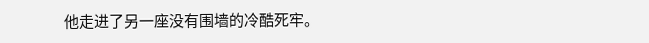他走进了另一座没有围墙的冷酷死牢。